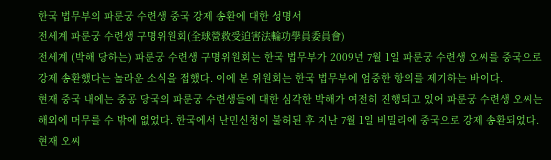한국 법무부의 파룬궁 수련생 중국 강제 송환에 대한 성명서
전세계 파룬궁 수련생 구명위원회(全球營救受迫害法輪功學員委員會)
전세계 (박해 당하는) 파룬궁 수련생 구명위원회는 한국 법무부가 2009년 7월 1일 파룬궁 수련생 오씨를 중국으로 강제 송환했다는 놀라운 소식을 접했다. 이에 본 위원회는 한국 법무부에 엄중한 항의를 제기하는 바이다.
현재 중국 내에는 중공 당국의 파룬궁 수련생들에 대한 심각한 박해가 여전히 진행되고 있어 파룬궁 수련생 오씨는 해외에 머무를 수 밖에 없었다. 한국에서 난민신청이 불허된 후 지난 7월 1일 비밀리에 중국으로 강제 송환되었다. 현재 오씨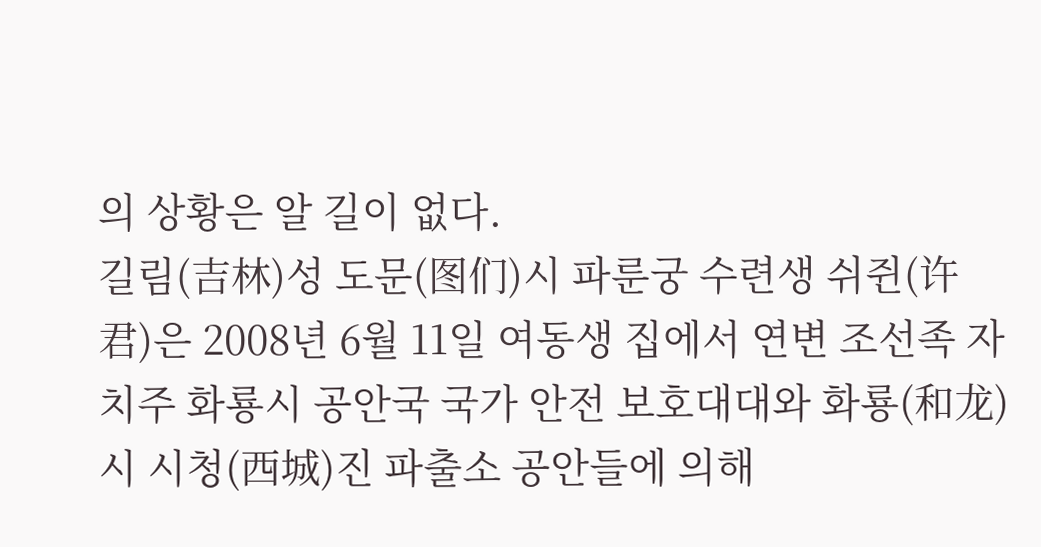의 상황은 알 길이 없다.
길림(吉林)성 도문(图们)시 파룬궁 수련생 쉬쥔(许君)은 2008년 6월 11일 여동생 집에서 연변 조선족 자치주 화룡시 공안국 국가 안전 보호대대와 화룡(和龙)시 시청(西城)진 파출소 공안들에 의해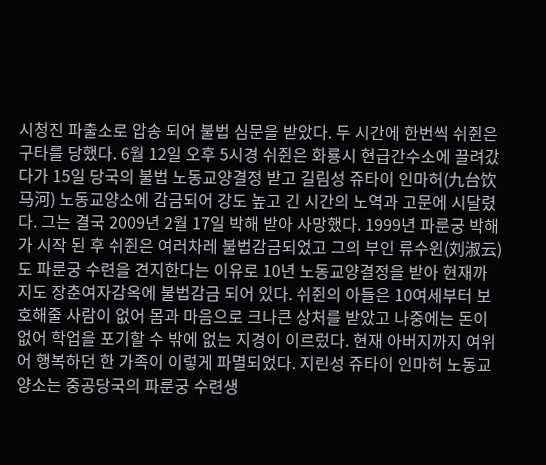시청진 파출소로 압송 되어 불법 심문을 받았다. 두 시간에 한번씩 쉬쥔은 구타를 당했다. 6월 12일 오후 5시경 쉬쥔은 화룡시 현급간수소에 끌려갔다가 15일 당국의 불법 노동교양결정 받고 길림성 쥬타이 인마허(九台饮马河) 노동교양소에 감금되어 강도 높고 긴 시간의 노역과 고문에 시달렸다. 그는 결국 2009년 2월 17일 박해 받아 사망했다. 1999년 파룬궁 박해가 시작 된 후 쉬쥔은 여러차레 불법감금되었고 그의 부인 류수윈(刘淑云)도 파룬궁 수련을 견지한다는 이유로 10년 노동교양결정을 받아 현재까지도 장춘여자감옥에 불법감금 되어 있다. 쉬쥔의 아들은 10여세부터 보호해줄 사람이 없어 몸과 마음으로 크나큰 상처를 받았고 나중에는 돈이 없어 학업을 포기할 수 밖에 없는 지경이 이르렀다. 현재 아버지까지 여위어 행복하던 한 가족이 이렇게 파멸되었다. 지린성 쥬타이 인마허 노동교양소는 중공당국의 파룬궁 수련생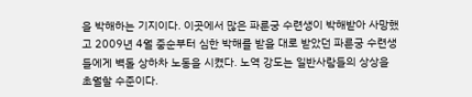을 박해하는 기지이다. 이곳에서 많은 파룬궁 수련생이 박해받아 사망했고 2009년 4월 중순부터 심한 박해를 받을 대로 받았던 파룬궁 수련생들에게 벽돌 상하차 노동을 시켰다. 노역 강도는 일반사람들의 상상을 초월할 수준이다.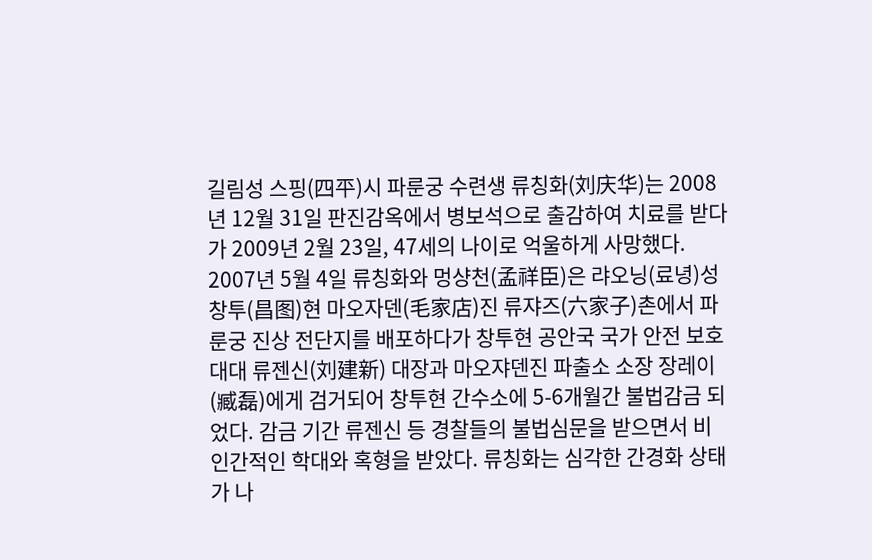길림성 스핑(四平)시 파룬궁 수련생 류칭화(刘庆华)는 2008년 12월 31일 판진감옥에서 병보석으로 출감하여 치료를 받다가 2009년 2월 23일, 47세의 나이로 억울하게 사망했다. 2007년 5월 4일 류칭화와 멍샹천(孟祥臣)은 랴오닝(료녕)성 창투(昌图)현 마오자덴(毛家店)진 류쟈즈(六家子)촌에서 파룬궁 진상 전단지를 배포하다가 창투현 공안국 국가 안전 보호대대 류젠신(刘建新) 대장과 마오쟈덴진 파출소 소장 장레이(臧磊)에게 검거되어 창투현 간수소에 5-6개월간 불법감금 되었다. 감금 기간 류젠신 등 경찰들의 불법심문을 받으면서 비인간적인 학대와 혹형을 받았다. 류칭화는 심각한 간경화 상태가 나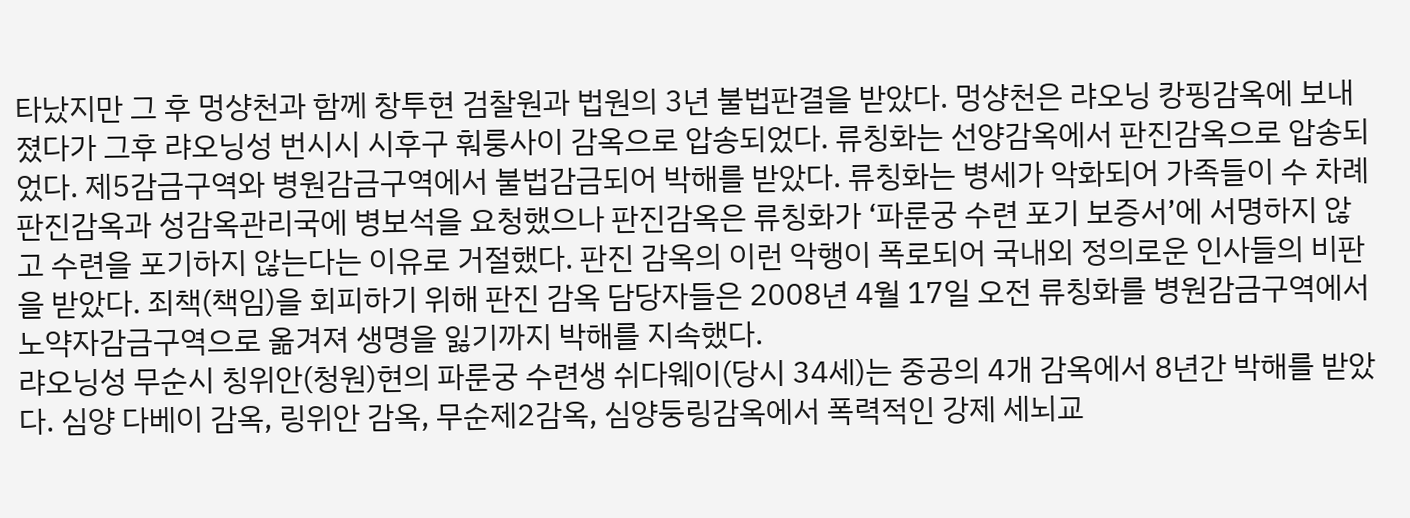타났지만 그 후 멍샹천과 함께 창투현 검찰원과 법원의 3년 불법판결을 받았다. 멍샹천은 랴오닝 캉핑감옥에 보내졌다가 그후 랴오닝성 번시시 시후구 훠룽사이 감옥으로 압송되었다. 류칭화는 선양감옥에서 판진감옥으로 압송되었다. 제5감금구역와 병원감금구역에서 불법감금되어 박해를 받았다. 류칭화는 병세가 악화되어 가족들이 수 차례 판진감옥과 성감옥관리국에 병보석을 요청했으나 판진감옥은 류칭화가 ‘파룬궁 수련 포기 보증서’에 서명하지 않고 수련을 포기하지 않는다는 이유로 거절했다. 판진 감옥의 이런 악행이 폭로되어 국내외 정의로운 인사들의 비판을 받았다. 죄책(책임)을 회피하기 위해 판진 감옥 담당자들은 2008년 4월 17일 오전 류칭화를 병원감금구역에서 노약자감금구역으로 옮겨져 생명을 잃기까지 박해를 지속했다.
랴오닝성 무순시 칭위안(청원)현의 파룬궁 수련생 쉬다웨이(당시 34세)는 중공의 4개 감옥에서 8년간 박해를 받았다. 심양 다베이 감옥, 링위안 감옥, 무순제2감옥, 심양둥링감옥에서 폭력적인 강제 세뇌교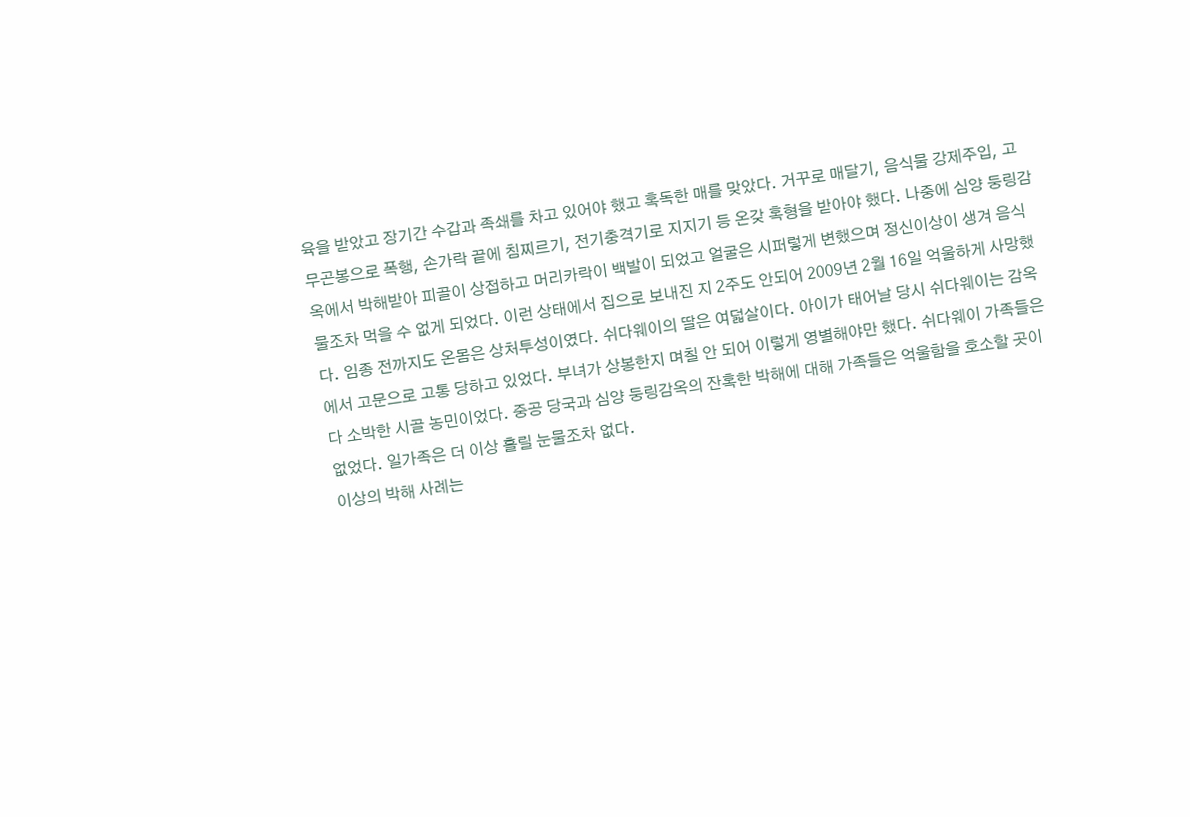육을 받았고 장기간 수갑과 족쇄를 차고 있어야 했고 혹독한 매를 맞았다. 거꾸로 매달기, 음식물 강제주입, 고무곤봉으로 폭행, 손가락 끝에 침찌르기, 전기충격기로 지지기 등 온갖 혹형을 받아야 했다. 나중에 심양 둥링감옥에서 박해받아 피골이 상접하고 머리카락이 백발이 되었고 얼굴은 시퍼렇게 변했으며 정신이상이 생겨 음식물조차 먹을 수 없게 되었다. 이런 상태에서 집으로 보내진 지 2주도 안되어 2009년 2월 16일 억울하게 사망했다. 임종 전까지도 온몸은 상처투성이였다. 쉬다웨이의 딸은 여덟살이다. 아이가 태어날 당시 쉬다웨이는 감옥에서 고문으로 고통 당하고 있었다. 부녀가 상봉한지 며칠 안 되어 이렇게 영별해야만 했다. 쉬다웨이 가족들은 다 소박한 시골 농민이었다. 중공 당국과 심양 둥링감옥의 잔혹한 박해에 대해 가족들은 억울함을 호소할 곳이 없었다. 일가족은 더 이상 흘릴 눈물조차 없다.
이상의 박해 사례는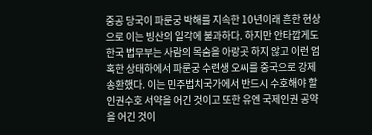중공 당국이 파룬궁 박해를 지속한 10년이래 흔한 현상으로 이는 빙산의 일각에 불과하다. 하지만 안타깝게도 한국 법무부는 사람의 목숨을 아랑곳 하지 않고 이런 엄혹한 상태하에서 파룬궁 수련생 오씨를 중국으로 강제 송환했다. 이는 민주법치국가에서 반드시 수호해야 할 인권수호 서약을 어긴 것이고 또한 유엔 국제인권 공약을 어긴 것이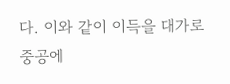다. 이와 같이 이득을 대가로 중공에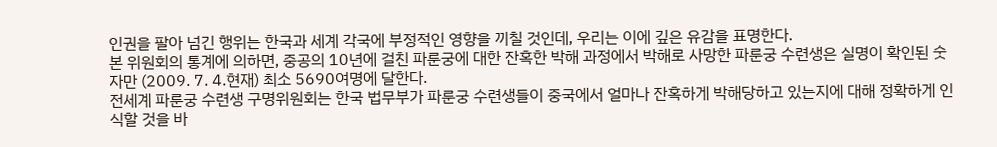인권을 팔아 넘긴 행위는 한국과 세계 각국에 부정적인 영향을 끼칠 것인데, 우리는 이에 깊은 유감을 표명한다.
본 위원회의 통계에 의하면, 중공의 10년에 걸친 파룬궁에 대한 잔혹한 박해 과정에서 박해로 사망한 파룬궁 수련생은 실명이 확인된 숫자만 (2009. 7. 4.현재) 최소 5690여명에 달한다.
전세계 파룬궁 수련생 구명위원회는 한국 법무부가 파룬궁 수련생들이 중국에서 얼마나 잔혹하게 박해당하고 있는지에 대해 정확하게 인식할 것을 바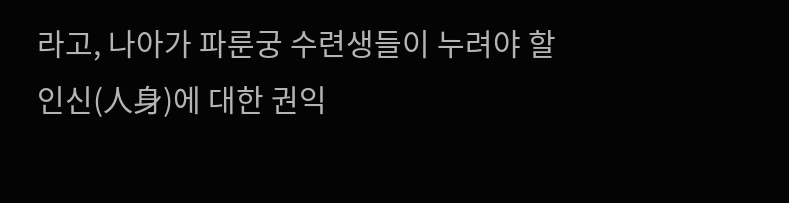라고, 나아가 파룬궁 수련생들이 누려야 할 인신(人身)에 대한 권익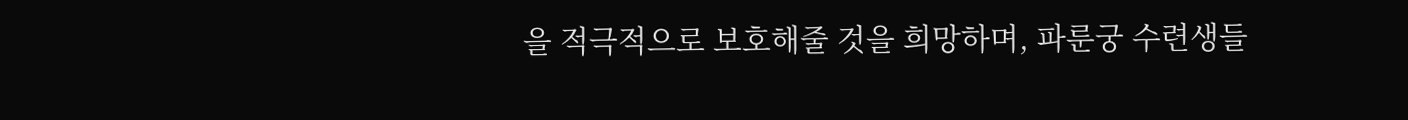을 적극적으로 보호해줄 것을 희망하며, 파룬궁 수련생들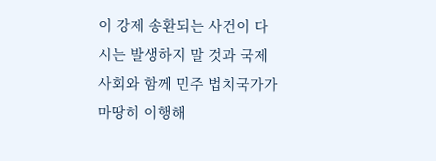이 강제 송환되는 사건이 다시는 발생하지 말 것과 국제 사회와 함께 민주 법치국가가 마땅히 이행해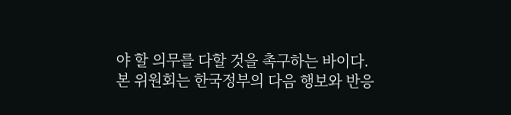야 할 의무를 다할 것을 촉구하는 바이다.
본 위원회는 한국정부의 다음 행보와 반응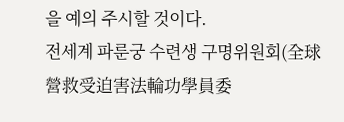을 예의 주시할 것이다.
전세계 파룬궁 수련생 구명위원회(全球營救受迫害法輪功學員委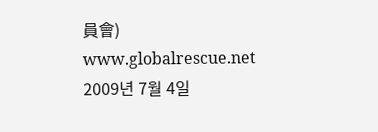員會)
www.globalrescue.net
2009년 7월 4일